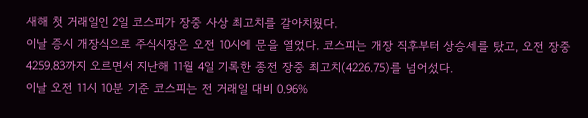새해 첫 거래일인 2일 코스피가 장중 사상 최고치를 갈아치웠다.
이날 증시 개장식으로 주식시장은 오전 10시에 문을 열었다. 코스피는 개장 직후부터 상승세를 탔고, 오전 장중 4259.83까지 오르면서 지난해 11월 4일 기록한 종전 장중 최고치(4226.75)를 넘어섰다.
이날 오전 11시 10분 기준 코스피는 전 거래일 대비 0.96%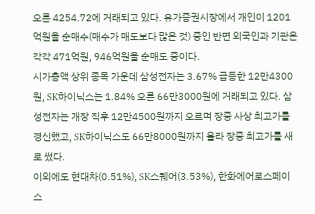오른 4254.72에 거래되고 있다. 유가증권시장에서 개인이 1201억원을 순매수(매수가 매도보다 많은 것) 중인 반면 외국인과 기관은 각각 471억원, 946억원을 순매도 중이다.
시가총액 상위 종목 가운데 삼성전자는 3.67% 급등한 12만4300원, SK하이닉스는 1.84% 오른 66만3000원에 거래되고 있다. 삼성전자는 개장 직후 12만4500원까지 오르며 장중 사상 최고가를 경신했고, SK하이닉스도 66만8000원까지 올라 장중 최고가를 새로 썼다.
이외에도 현대차(0.51%), SK스퀘어(3.53%), 한화에어로스페이스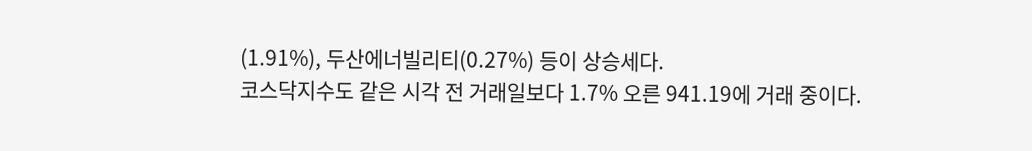(1.91%), 두산에너빌리티(0.27%) 등이 상승세다.
코스닥지수도 같은 시각 전 거래일보다 1.7% 오른 941.19에 거래 중이다.